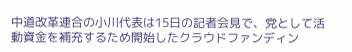中道改革連合の小川代表は15日の記者会見で、党として活動資金を補充するため開始したクラウドファンディン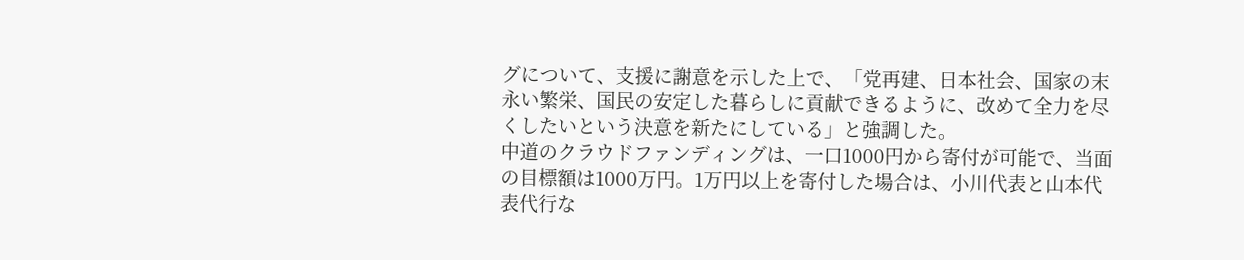グについて、支援に謝意を示した上で、「党再建、日本社会、国家の末永い繁栄、国民の安定した暮らしに貢献できるように、改めて全力を尽くしたいという決意を新たにしている」と強調した。
中道のクラウドファンディングは、一口1000円から寄付が可能で、当面の目標額は1000万円。1万円以上を寄付した場合は、小川代表と山本代表代行な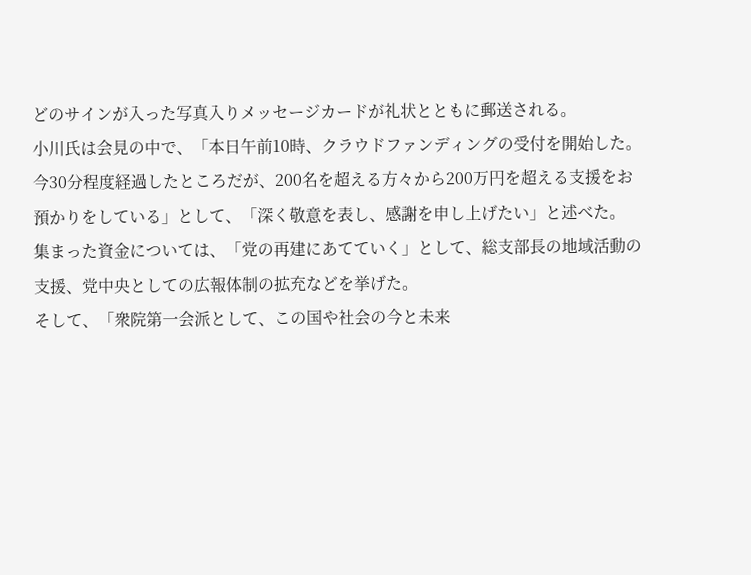どのサインが入った写真入りメッセージカードが礼状とともに郵送される。
小川氏は会見の中で、「本日午前10時、クラウドファンディングの受付を開始した。今30分程度経過したところだが、200名を超える方々から200万円を超える支援をお預かりをしている」として、「深く敬意を表し、感謝を申し上げたい」と述べた。
集まった資金については、「党の再建にあてていく」として、総支部長の地域活動の支援、党中央としての広報体制の拡充などを挙げた。
そして、「衆院第一会派として、この国や社会の今と未来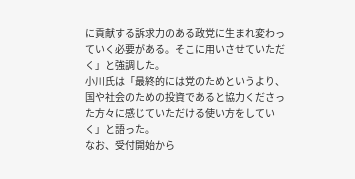に貢献する訴求力のある政党に生まれ変わっていく必要がある。そこに用いさせていただく」と強調した。
小川氏は「最終的には党のためというより、国や社会のための投資であると協力くださった方々に感じていただける使い方をしていく」と語った。
なお、受付開始から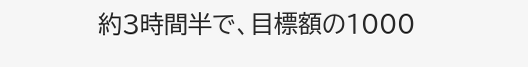約3時間半で、目標額の1000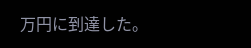万円に到達した。